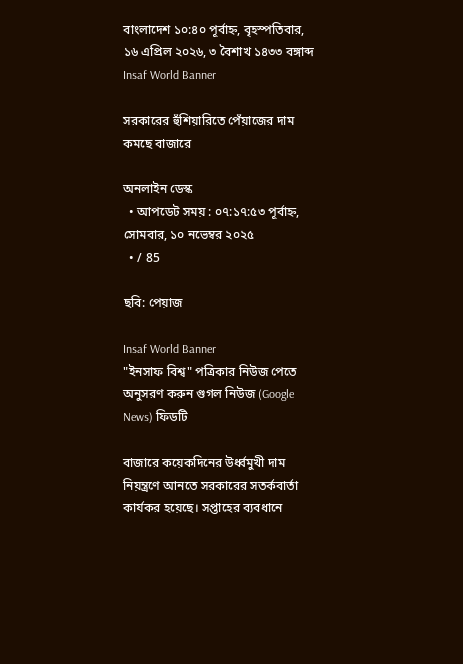বাংলাদেশ ১০:৪০ পূর্বাহ্ন, বৃহস্পতিবার, ১৬ এপ্রিল ২০২৬, ৩ বৈশাখ ১৪৩৩ বঙ্গাব্দ
Insaf World Banner

সরকারের হুঁশিয়ারিতে পেঁয়াজের দাম কমছে বাজারে

অনলাইন ডেস্ক
  • আপডেট সময় : ০৭:১৭:৫৩ পূর্বাহ্ন, সোমবার, ১০ নভেম্বর ২০২৫
  • / 85

ছবি: পেয়াজ

Insaf World Banner
"ইনসাফ বিশ্ব" পত্রিকার নিউজ পেতে অনুসরণ করুন গুগল নিউজ (Google News) ফিডটি

বাজারে কয়েকদিনের উর্ধ্বমুখী দাম নিয়ন্ত্রণে আনতে সরকারের সতর্কবার্তা কার্যকর হয়েছে। সপ্তাহের ব্যবধানে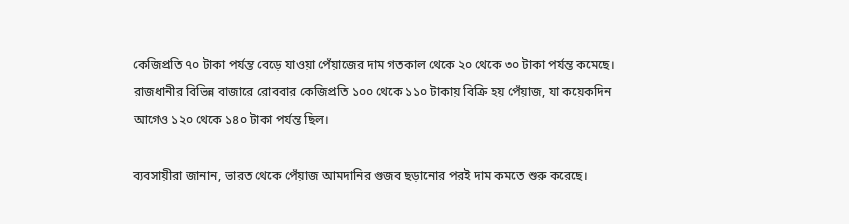কেজিপ্রতি ৭০ টাকা পর্যন্ত বেড়ে যাওয়া পেঁয়াজের দাম গতকাল থেকে ২০ থেকে ৩০ টাকা পর্যন্ত কমেছে। রাজধানীর বিভিন্ন বাজারে রোববার কেজিপ্রতি ১০০ থেকে ১১০ টাকায় বিক্রি হয় পেঁয়াজ, যা কয়েকদিন আগেও ১২০ থেকে ১৪০ টাকা পর্যন্ত ছিল।

ব্যবসায়ীরা জানান, ভারত থেকে পেঁয়াজ আমদানির গুজব ছড়ানোর পরই দাম কমতে শুরু করেছে।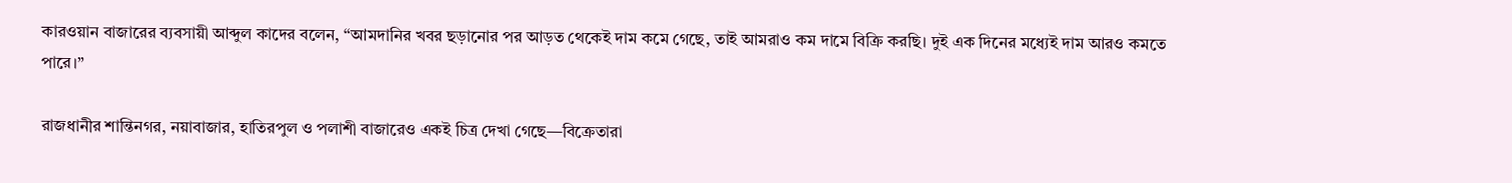কারওয়ান বাজারের ব্যবসায়ী আব্দুল কাদের বলেন, “আমদানির খবর ছড়ানোর পর আড়ত থেকেই দাম কমে গেছে, তাই আমরাও কম দামে বিক্রি করছি। দুই এক দিনের মধ্যেই দাম আরও কমতে পারে।”

রাজধানীর শান্তিনগর, নয়াবাজার, হাতিরপুল ও পলাশী বাজারেও একই চিত্র দেখা গেছে—বিক্রেতারা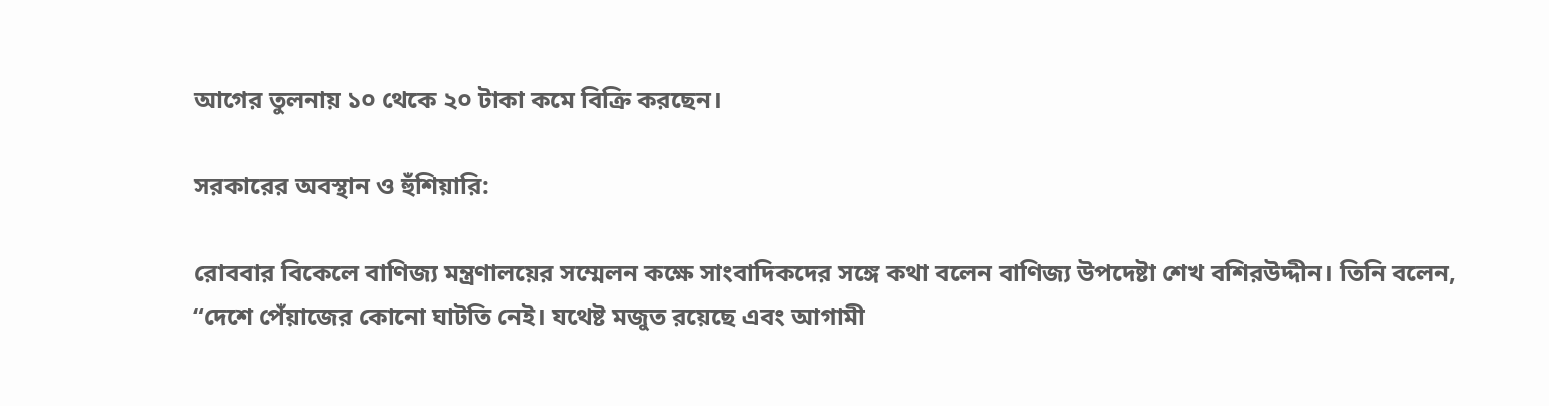আগের তুলনায় ১০ থেকে ২০ টাকা কমে বিক্রি করছেন।

সরকারের অবস্থান ও হুঁশিয়ারি:

রোববার বিকেলে বাণিজ্য মন্ত্রণালয়ের সম্মেলন কক্ষে সাংবাদিকদের সঙ্গে কথা বলেন বাণিজ্য উপদেষ্টা শেখ বশিরউদ্দীন। তিনি বলেন, “দেশে পেঁয়াজের কোনো ঘাটতি নেই। যথেষ্ট মজুত রয়েছে এবং আগামী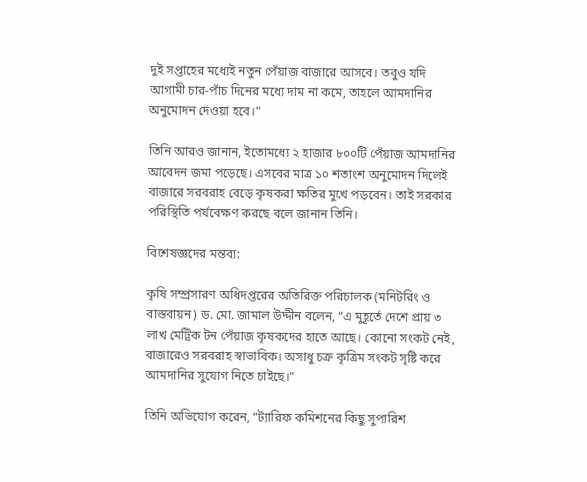দুই সপ্তাহের মধ্যেই নতুন পেঁয়াজ বাজারে আসবে। তবুও যদি আগামী চার-পাঁচ দিনের মধ্যে দাম না কমে, তাহলে আমদানির অনুমোদন দেওয়া হবে।”

তিনি আরও জানান, ইতোমধ্যে ২ হাজার ৮০০টি পেঁয়াজ আমদানির আবেদন জমা পড়েছে। এসবের মাত্র ১০ শতাংশ অনুমোদন দিলেই বাজারে সরবরাহ বেড়ে কৃষকরা ক্ষতির মুখে পড়বেন। তাই সরকার পরিস্থিতি পর্যবেক্ষণ করছে বলে জানান তিনি।

বিশেষজ্ঞদের মন্তব্য:

কৃষি সম্প্রসারণ অধিদপ্তরের অতিরিক্ত পরিচালক (মনিটরিং ও বাস্তবায়ন) ড. মো. জামাল উদ্দীন বলেন, “এ মুহূর্তে দেশে প্রায় ৩ লাখ মেট্রিক টন পেঁয়াজ কৃষকদের হাতে আছে। কোনো সংকট নেই, বাজারেও সরবরাহ স্বাভাবিক। অসাধু চক্র কৃত্রিম সংকট সৃষ্টি করে আমদানির সুযোগ নিতে চাইছে।”

তিনি অভিযোগ করেন, “ট্যারিফ কমিশনের কিছু সুপারিশ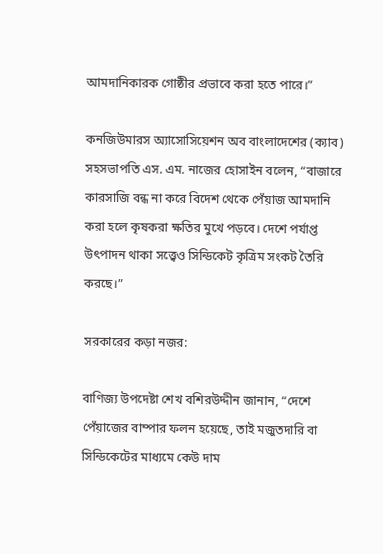আমদানিকারক গোষ্ঠীর প্রভাবে করা হতে পারে।”

কনজিউমারস অ্যাসোসিয়েশন অব বাংলাদেশের (ক্যাব) সহসভাপতি এস. এম. নাজের হোসাইন বলেন, “বাজারে কারসাজি বন্ধ না করে বিদেশ থেকে পেঁয়াজ আমদানি করা হলে কৃষকরা ক্ষতির মুখে পড়বে। দেশে পর্যাপ্ত উৎপাদন থাকা সত্ত্বেও সিন্ডিকেট কৃত্রিম সংকট তৈরি করছে।”

সরকারের কড়া নজর:

বাণিজ্য উপদেষ্টা শেখ বশিরউদ্দীন জানান, “দেশে পেঁয়াজের বাম্পার ফলন হয়েছে, তাই মজুতদারি বা সিন্ডিকেটের মাধ্যমে কেউ দাম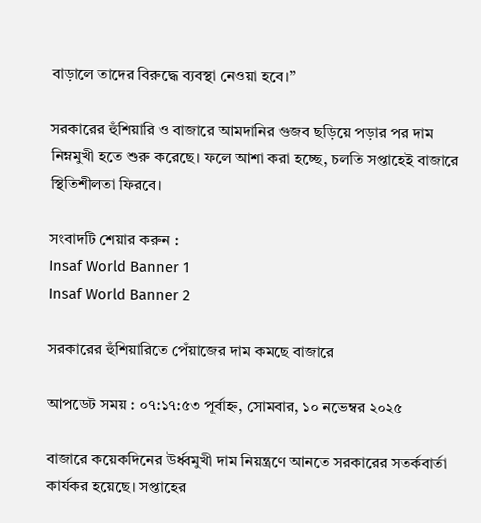বাড়ালে তাদের বিরুদ্ধে ব্যবস্থা নেওয়া হবে।”

সরকারের হুঁশিয়ারি ও বাজারে আমদানির গুজব ছড়িয়ে পড়ার পর দাম নিম্নমুখী হতে শুরু করেছে। ফলে আশা করা হচ্ছে, চলতি সপ্তাহেই বাজারে স্থিতিশীলতা ফিরবে।

সংবাদটি শেয়ার করুন :
Insaf World Banner 1
Insaf World Banner 2

সরকারের হুঁশিয়ারিতে পেঁয়াজের দাম কমছে বাজারে

আপডেট সময় : ০৭:১৭:৫৩ পূর্বাহ্ন, সোমবার, ১০ নভেম্বর ২০২৫

বাজারে কয়েকদিনের উর্ধ্বমুখী দাম নিয়ন্ত্রণে আনতে সরকারের সতর্কবার্তা কার্যকর হয়েছে। সপ্তাহের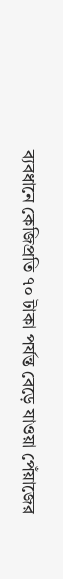ব্যবধানে কেজিপ্রতি ৭০ টাকা পর্যন্ত বেড়ে যাওয়া পেঁয়াজের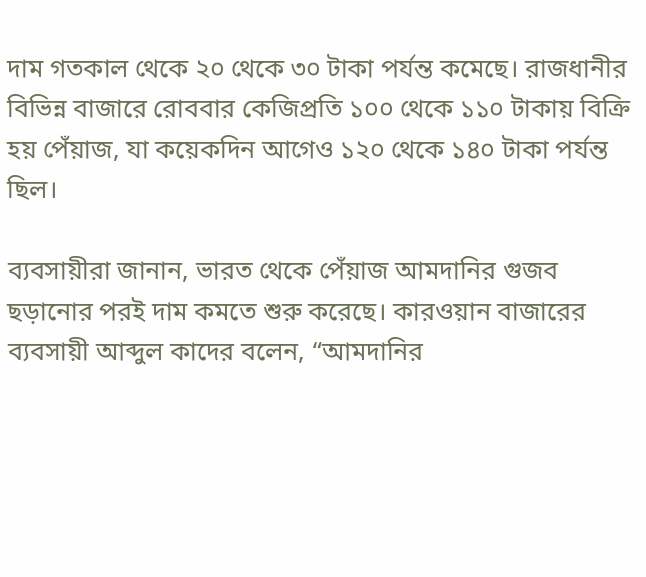দাম গতকাল থেকে ২০ থেকে ৩০ টাকা পর্যন্ত কমেছে। রাজধানীর বিভিন্ন বাজারে রোববার কেজিপ্রতি ১০০ থেকে ১১০ টাকায় বিক্রি হয় পেঁয়াজ, যা কয়েকদিন আগেও ১২০ থেকে ১৪০ টাকা পর্যন্ত ছিল।

ব্যবসায়ীরা জানান, ভারত থেকে পেঁয়াজ আমদানির গুজব ছড়ানোর পরই দাম কমতে শুরু করেছে। কারওয়ান বাজারের ব্যবসায়ী আব্দুল কাদের বলেন, “আমদানির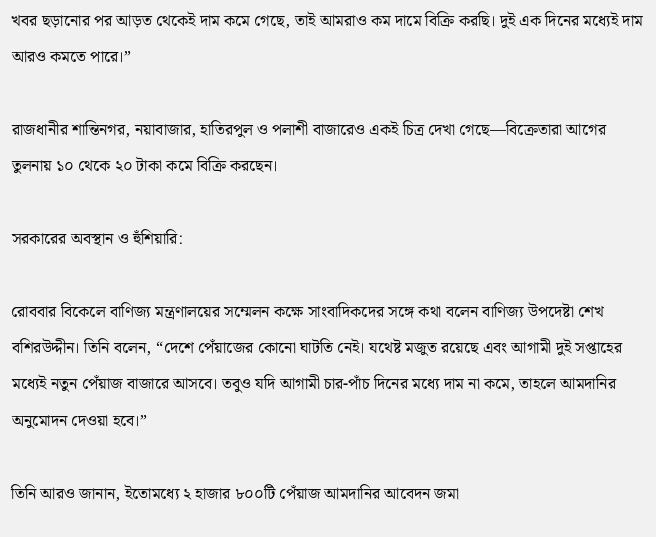খবর ছড়ানোর পর আড়ত থেকেই দাম কমে গেছে, তাই আমরাও কম দামে বিক্রি করছি। দুই এক দিনের মধ্যেই দাম আরও কমতে পারে।”

রাজধানীর শান্তিনগর, নয়াবাজার, হাতিরপুল ও পলাশী বাজারেও একই চিত্র দেখা গেছে—বিক্রেতারা আগের তুলনায় ১০ থেকে ২০ টাকা কমে বিক্রি করছেন।

সরকারের অবস্থান ও হুঁশিয়ারি:

রোববার বিকেলে বাণিজ্য মন্ত্রণালয়ের সম্মেলন কক্ষে সাংবাদিকদের সঙ্গে কথা বলেন বাণিজ্য উপদেষ্টা শেখ বশিরউদ্দীন। তিনি বলেন, “দেশে পেঁয়াজের কোনো ঘাটতি নেই। যথেষ্ট মজুত রয়েছে এবং আগামী দুই সপ্তাহের মধ্যেই নতুন পেঁয়াজ বাজারে আসবে। তবুও যদি আগামী চার-পাঁচ দিনের মধ্যে দাম না কমে, তাহলে আমদানির অনুমোদন দেওয়া হবে।”

তিনি আরও জানান, ইতোমধ্যে ২ হাজার ৮০০টি পেঁয়াজ আমদানির আবেদন জমা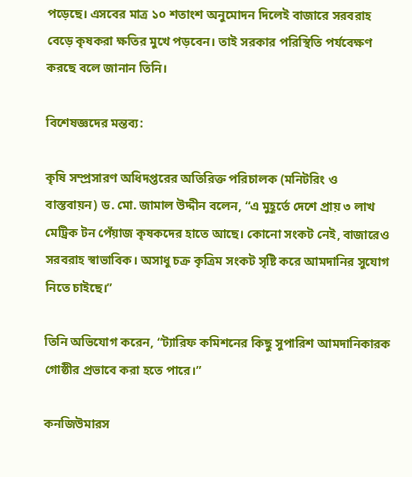পড়েছে। এসবের মাত্র ১০ শতাংশ অনুমোদন দিলেই বাজারে সরবরাহ বেড়ে কৃষকরা ক্ষতির মুখে পড়বেন। তাই সরকার পরিস্থিতি পর্যবেক্ষণ করছে বলে জানান তিনি।

বিশেষজ্ঞদের মন্তব্য:

কৃষি সম্প্রসারণ অধিদপ্তরের অতিরিক্ত পরিচালক (মনিটরিং ও বাস্তবায়ন) ড. মো. জামাল উদ্দীন বলেন, “এ মুহূর্তে দেশে প্রায় ৩ লাখ মেট্রিক টন পেঁয়াজ কৃষকদের হাতে আছে। কোনো সংকট নেই, বাজারেও সরবরাহ স্বাভাবিক। অসাধু চক্র কৃত্রিম সংকট সৃষ্টি করে আমদানির সুযোগ নিতে চাইছে।”

তিনি অভিযোগ করেন, “ট্যারিফ কমিশনের কিছু সুপারিশ আমদানিকারক গোষ্ঠীর প্রভাবে করা হতে পারে।”

কনজিউমারস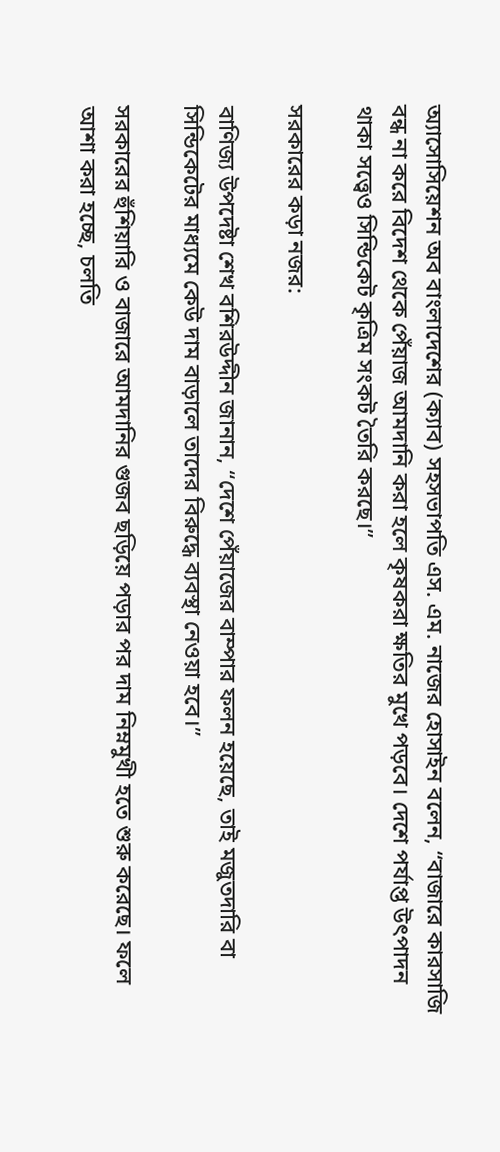অ্যাসোসিয়েশন অব বাংলাদেশের (ক্যাব) সহসভাপতি এস. এম. নাজের হোসাইন বলেন, “বাজারে কারসাজি বন্ধ না করে বিদেশ থেকে পেঁয়াজ আমদানি করা হলে কৃষকরা ক্ষতির মুখে পড়বে। দেশে পর্যাপ্ত উৎপাদন থাকা সত্ত্বেও সিন্ডিকেট কৃত্রিম সংকট তৈরি করছে।”

সরকারের কড়া নজর:

বাণিজ্য উপদেষ্টা শেখ বশিরউদ্দীন জানান, “দেশে পেঁয়াজের বাম্পার ফলন হয়েছে, তাই মজুতদারি বা সিন্ডিকেটের মাধ্যমে কেউ দাম বাড়ালে তাদের বিরুদ্ধে ব্যবস্থা নেওয়া হবে।”

সরকারের হুঁশিয়ারি ও বাজারে আমদানির গুজব ছড়িয়ে পড়ার পর দাম নিম্নমুখী হতে শুরু করেছে। ফলে আশা করা হচ্ছে, চলতি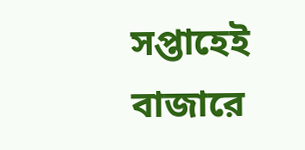সপ্তাহেই বাজারে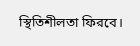স্থিতিশীলতা ফিরবে।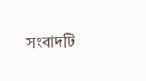সংবাদটি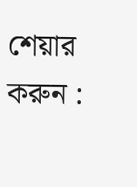শেয়ার করুন :